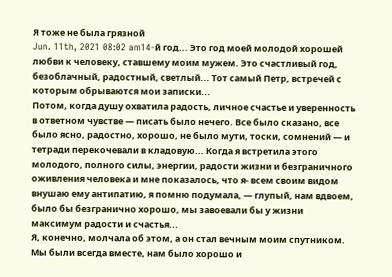Я тоже не была грязной
Jun. 11th, 2021 08:02 am14-й год... Это год моей молодой хорошей любви к человеку, ставшему моим мужем. Это счастливый год, безоблачный, радостный, светлый... Тот самый Петр, встречей с которым обрываются мои записки...
Потом, когда душу охватила радость, личное счастье и уверенность в ответном чувстве — писать было нечего. Все было сказано, все было ясно, радостно, хорошо, не было мути, тоски, сомнений — и тетради перекочевали в кладовую... Когда я встретила этого молодого, полного силы, энергии, радости жизни и безграничного оживления человека и мне показалось, что я- всем своим видом внушаю ему антипатию, я помню подумала, — глупый, нам вдвоем, было бы безгранично хорошо, мы завоевали бы у жизни максимум радости и счастья...
Я, конечно, молчала об этом, а он стал вечным моим спутником. Мы были всегда вместе, нам было хорошо и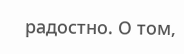радостно. О том,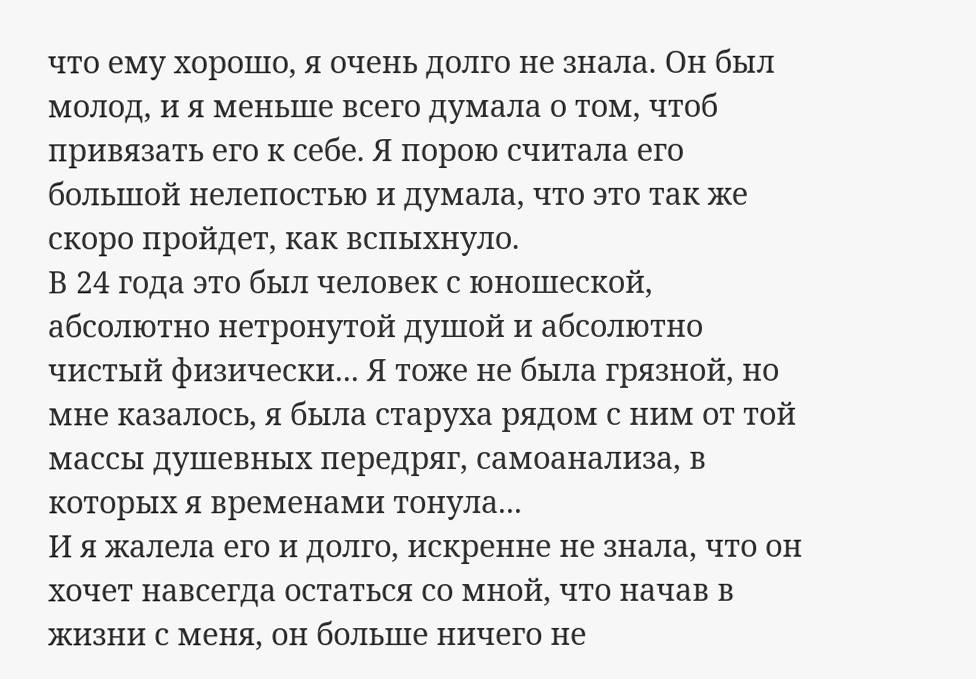что ему хорошо, я очень долго не знала. Он был молод, и я меньше всего думала о том, чтоб привязать его к себе. Я порою считала его большой нелепостью и думала, что это так же скоро пройдет, как вспыхнуло.
В 24 года это был человек с юношеской, абсолютно нетронутой душой и абсолютно чистый физически... Я тоже не была грязной, но мне казалось, я была старуха рядом с ним от той массы душевных передряг, самоанализа, в которых я временами тонула...
И я жалела его и долго, искренне не знала, что он хочет навсегда остаться со мной, что начав в жизни с меня, он больше ничего не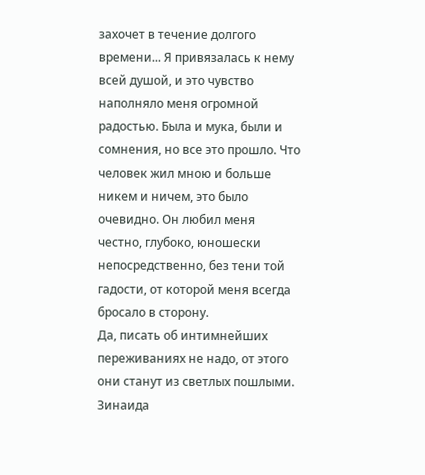захочет в течение долгого времени... Я привязалась к нему всей душой, и это чувство наполняло меня огромной радостью. Была и мука, были и сомнения, но все это прошло. Что человек жил мною и больше никем и ничем, это было очевидно. Он любил меня честно, глубоко, юношески непосредственно, без тени той гадости, от которой меня всегда бросало в сторону.
Да, писать об интимнейших переживаниях не надо, от этого они станут из светлых пошлыми.
Зинаида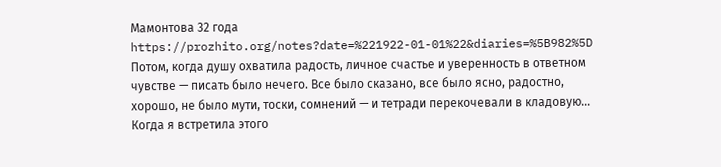Мамонтова 32 года
https://prozhito.org/notes?date=%221922-01-01%22&diaries=%5B982%5D
Потом, когда душу охватила радость, личное счастье и уверенность в ответном чувстве — писать было нечего. Все было сказано, все было ясно, радостно, хорошо, не было мути, тоски, сомнений — и тетради перекочевали в кладовую... Когда я встретила этого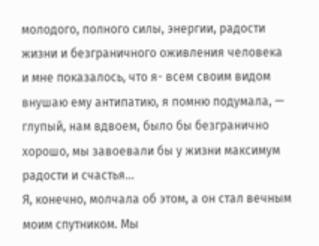молодого, полного силы, энергии, радости жизни и безграничного оживления человека и мне показалось, что я- всем своим видом внушаю ему антипатию, я помню подумала, — глупый, нам вдвоем, было бы безгранично хорошо, мы завоевали бы у жизни максимум радости и счастья...
Я, конечно, молчала об этом, а он стал вечным моим спутником. Мы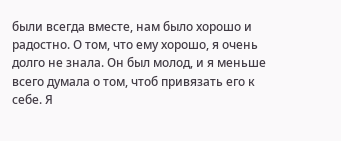были всегда вместе, нам было хорошо и радостно. О том, что ему хорошо, я очень долго не знала. Он был молод, и я меньше всего думала о том, чтоб привязать его к себе. Я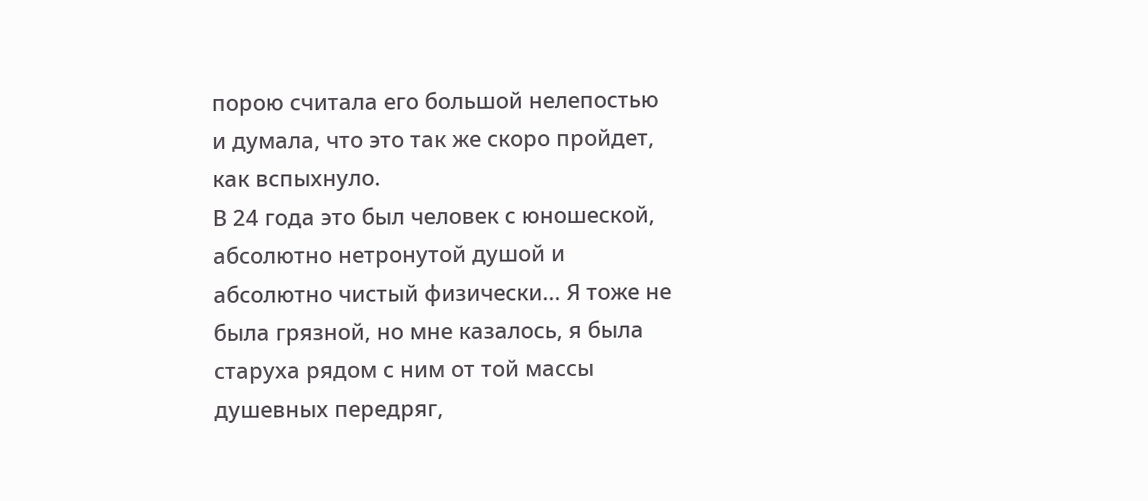порою считала его большой нелепостью и думала, что это так же скоро пройдет, как вспыхнуло.
В 24 года это был человек с юношеской, абсолютно нетронутой душой и абсолютно чистый физически... Я тоже не была грязной, но мне казалось, я была старуха рядом с ним от той массы душевных передряг,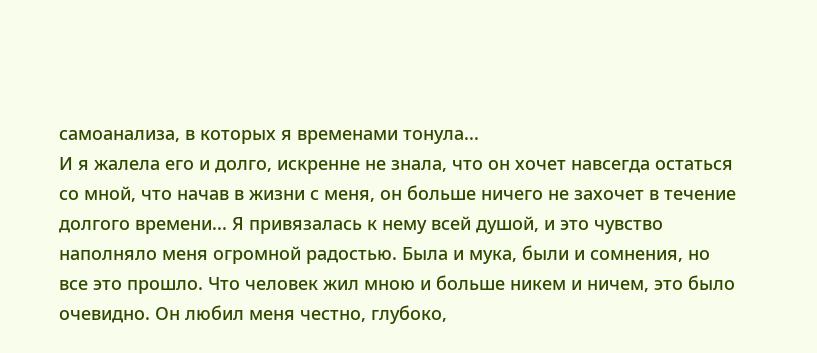самоанализа, в которых я временами тонула...
И я жалела его и долго, искренне не знала, что он хочет навсегда остаться со мной, что начав в жизни с меня, он больше ничего не захочет в течение долгого времени... Я привязалась к нему всей душой, и это чувство наполняло меня огромной радостью. Была и мука, были и сомнения, но все это прошло. Что человек жил мною и больше никем и ничем, это было очевидно. Он любил меня честно, глубоко,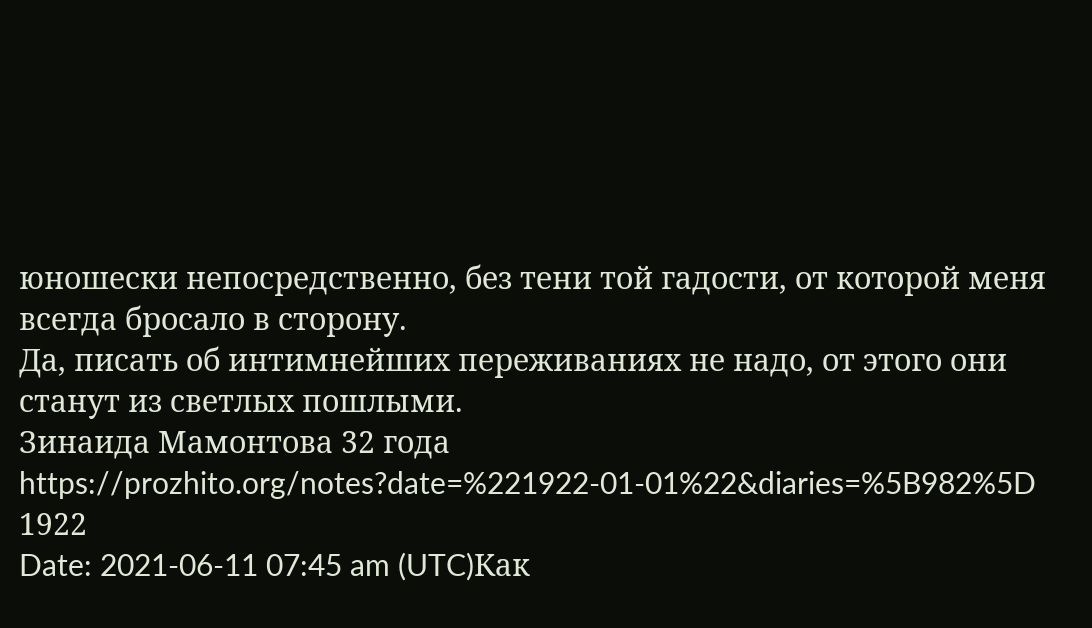юношески непосредственно, без тени той гадости, от которой меня всегда бросало в сторону.
Да, писать об интимнейших переживаниях не надо, от этого они станут из светлых пошлыми.
Зинаида Мамонтова 32 года
https://prozhito.org/notes?date=%221922-01-01%22&diaries=%5B982%5D
1922
Date: 2021-06-11 07:45 am (UTC)Как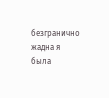безгранично жадна я была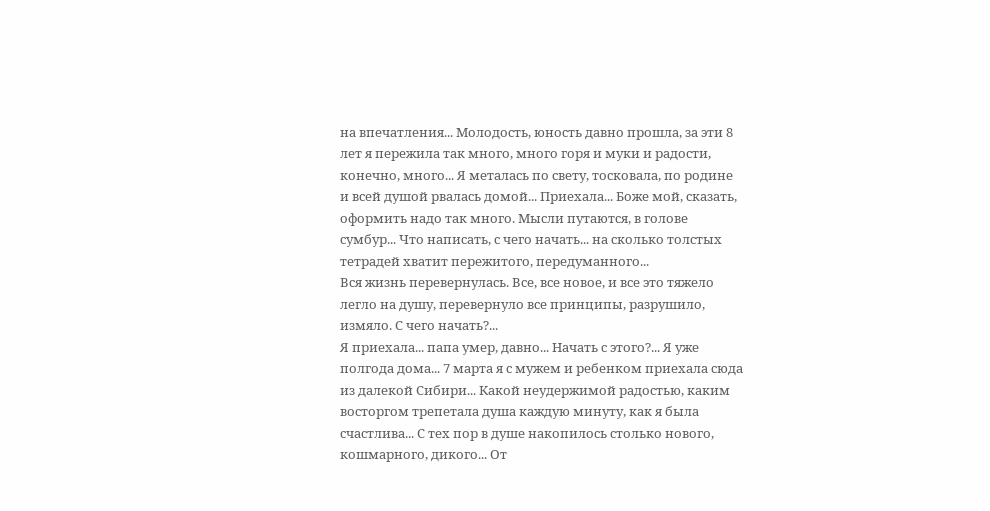на впечатления... Молодость, юность давно прошла, за эти 8 лет я пережила так много, много горя и муки и радости, конечно, много... Я металась по свету, тосковала, по родине и всей душой рвалась домой... Приехала... Боже мой, сказать, оформить надо так много. Мысли путаются, в голове сумбур... Что написать, с чего начать... на сколько толстых тетрадей хватит пережитого, передуманного...
Вся жизнь перевернулась. Все, все новое, и все это тяжело легло на душу, перевернуло все принципы, разрушило, измяло. С чего начать?...
Я приехала... папа умер, давно... Начать с этого?... Я уже полгода дома... 7 марта я с мужем и ребенком приехала сюда из далекой Сибири... Какой неудержимой радостью, каким восторгом трепетала душа каждую минуту, как я была счастлива... С тех пор в душе накопилось столько нового, кошмарного, дикого... От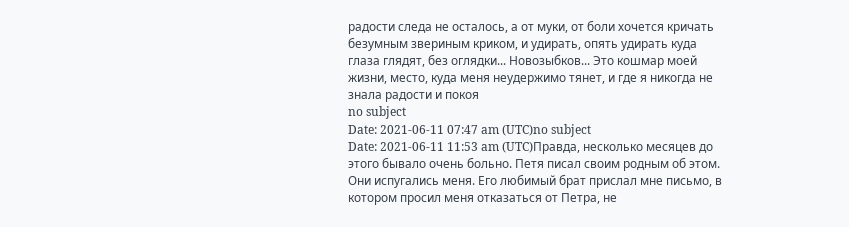радости следа не осталось, а от муки, от боли хочется кричать безумным звериным криком, и удирать, опять удирать куда глаза глядят, без оглядки... Новозыбков... Это кошмар моей жизни, место, куда меня неудержимо тянет, и где я никогда не знала радости и покоя
no subject
Date: 2021-06-11 07:47 am (UTC)no subject
Date: 2021-06-11 11:53 am (UTC)Правда, несколько месяцев до этого бывало очень больно. Петя писал своим родным об этом. Они испугались меня. Его любимый брат прислал мне письмо, в котором просил меня отказаться от Петра, не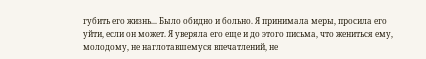губить его жизнь... Было обидно и больно. Я принимала меры, просила его уйти, если он может. Я уверяла его еще и до этого письма, что жениться ему, молодому, не наглотавшемуся впечатлений, не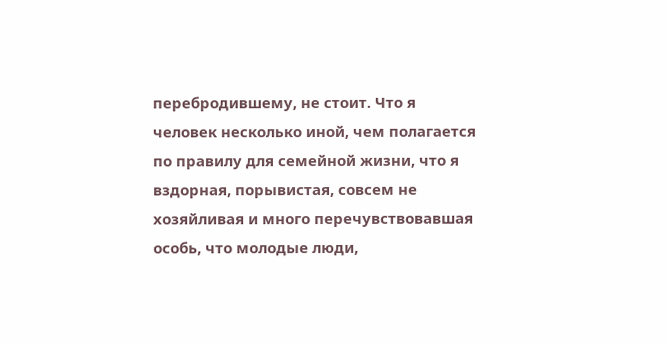перебродившему, не стоит. Что я человек несколько иной, чем полагается по правилу для семейной жизни, что я вздорная, порывистая, совсем не хозяйливая и много перечувствовавшая особь, что молодые люди,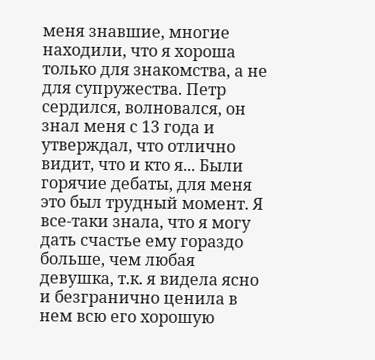меня знавшие, многие находили, что я хороша только для знакомства, а не для супружества. Петр сердился, волновался, он знал меня с 13 года и утверждал, что отлично видит, что и кто я... Были горячие дебаты, для меня это был трудный момент. Я все-таки знала, что я могу дать счастье ему гораздо больше, чем любая девушка, т.к. я видела ясно и безгранично ценила в нем всю его хорошую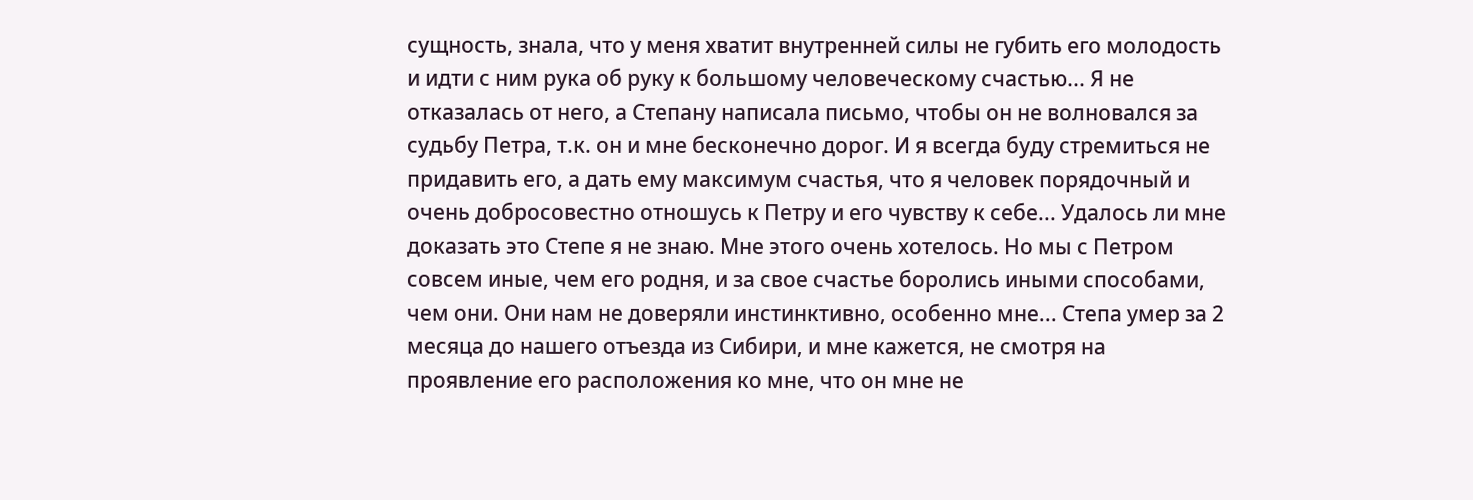сущность, знала, что у меня хватит внутренней силы не губить его молодость и идти с ним рука об руку к большому человеческому счастью... Я не отказалась от него, а Степану написала письмо, чтобы он не волновался за судьбу Петра, т.к. он и мне бесконечно дорог. И я всегда буду стремиться не придавить его, а дать ему максимум счастья, что я человек порядочный и очень добросовестно отношусь к Петру и его чувству к себе... Удалось ли мне доказать это Степе я не знаю. Мне этого очень хотелось. Но мы с Петром совсем иные, чем его родня, и за свое счастье боролись иными способами, чем они. Они нам не доверяли инстинктивно, особенно мне... Степа умер за 2 месяца до нашего отъезда из Сибири, и мне кажется, не смотря на проявление его расположения ко мне, что он мне не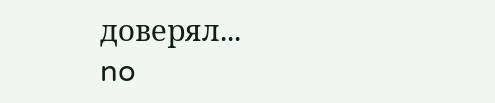доверял...
no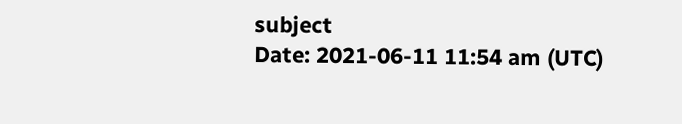subject
Date: 2021-06-11 11:54 am (UTC)